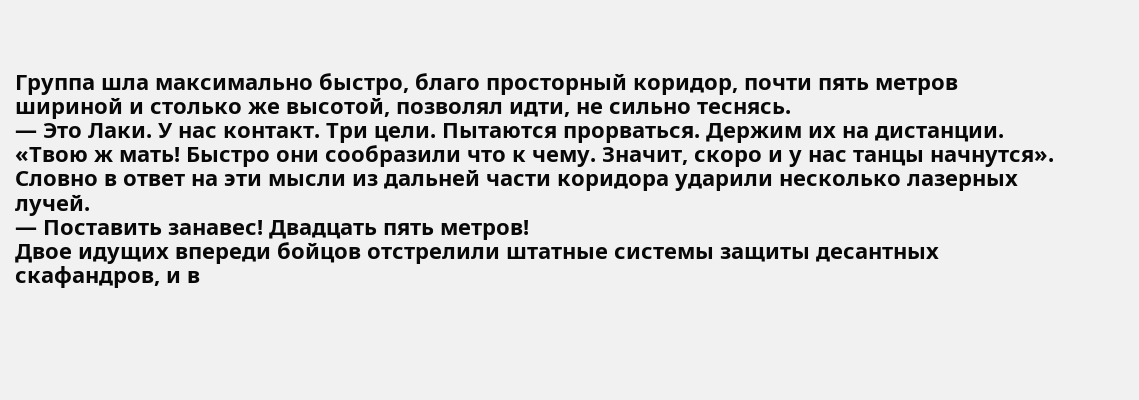Группа шла максимально быстро, благо просторный коридор, почти пять метров шириной и столько же высотой, позволял идти, не сильно теснясь.
— Это Лаки. У нас контакт. Три цели. Пытаются прорваться. Держим их на дистанции.
«Твою ж мать! Быстро они сообразили что к чему. Значит, скоро и у нас танцы начнутся». Словно в ответ на эти мысли из дальней части коридора ударили несколько лазерных лучей.
— Поставить занавес! Двадцать пять метров!
Двое идущих впереди бойцов отстрелили штатные системы защиты десантных скафандров, и в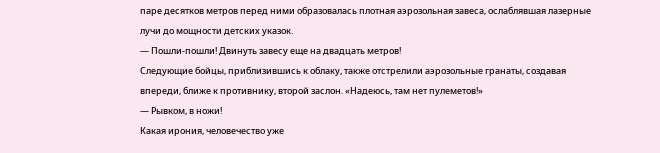паре десятков метров перед ними образовалась плотная аэрозольная завеса, ослаблявшая лазерные лучи до мощности детских указок.
— Пошли-пошли! Двинуть завесу еще на двадцать метров!
Следующие бойцы, приблизившись к облаку, также отстрелили аэрозольные гранаты, создавая впереди, ближе к противнику, второй заслон. «Надеюсь, там нет пулеметов!»
— Рывком, в ножи!
Какая ирония, человечество уже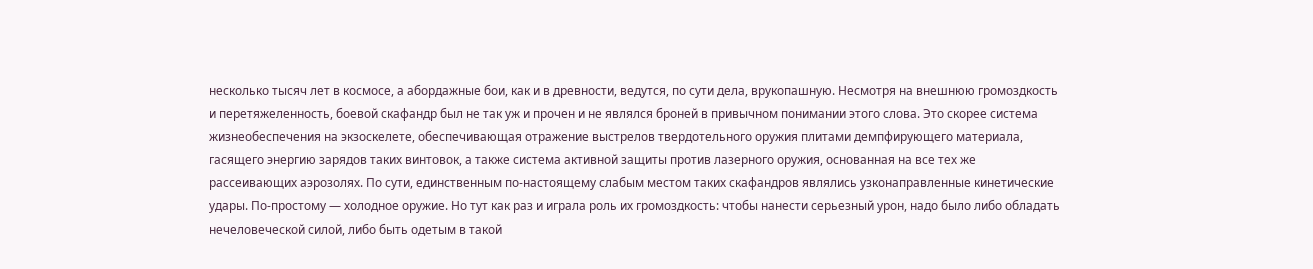несколько тысяч лет в космосе, а абордажные бои, как и в древности, ведутся, по сути дела, врукопашную. Несмотря на внешнюю громоздкость и перетяжеленность, боевой скафандр был не так уж и прочен и не являлся броней в привычном понимании этого слова. Это скорее система жизнеобеспечения на экзоскелете, обеспечивающая отражение выстрелов твердотельного оружия плитами демпфирующего материала, гасящего энергию зарядов таких винтовок, а также система активной защиты против лазерного оружия, основанная на все тех же рассеивающих аэрозолях. По сути, единственным по-настоящему слабым местом таких скафандров являлись узконаправленные кинетические удары. По-простому — холодное оружие. Но тут как раз и играла роль их громоздкость: чтобы нанести серьезный урон, надо было либо обладать нечеловеческой силой, либо быть одетым в такой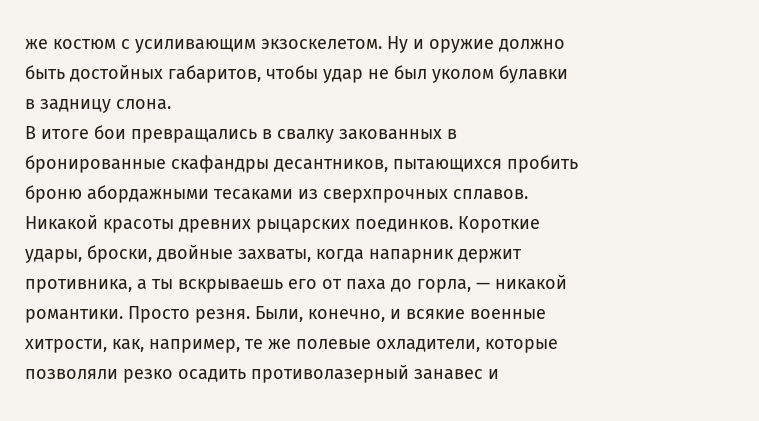же костюм с усиливающим экзоскелетом. Ну и оружие должно быть достойных габаритов, чтобы удар не был уколом булавки в задницу слона.
В итоге бои превращались в свалку закованных в бронированные скафандры десантников, пытающихся пробить броню абордажными тесаками из сверхпрочных сплавов. Никакой красоты древних рыцарских поединков. Короткие удары, броски, двойные захваты, когда напарник держит противника, а ты вскрываешь его от паха до горла, — никакой романтики. Просто резня. Были, конечно, и всякие военные хитрости, как, например, те же полевые охладители, которые позволяли резко осадить противолазерный занавес и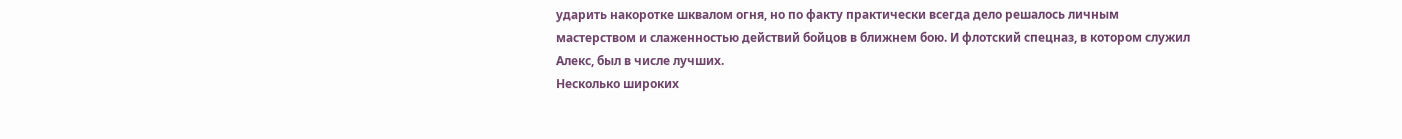ударить накоротке шквалом огня, но по факту практически всегда дело решалось личным мастерством и слаженностью действий бойцов в ближнем бою. И флотский спецназ, в котором служил Алекс, был в числе лучших.
Несколько широких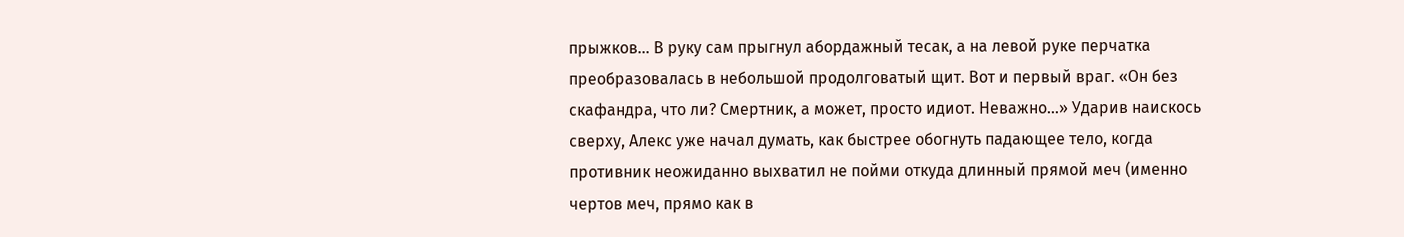прыжков… В руку сам прыгнул абордажный тесак, а на левой руке перчатка преобразовалась в небольшой продолговатый щит. Вот и первый враг. «Он без скафандра, что ли? Смертник, а может, просто идиот. Неважно…» Ударив наискось сверху, Алекс уже начал думать, как быстрее обогнуть падающее тело, когда противник неожиданно выхватил не пойми откуда длинный прямой меч (именно чертов меч, прямо как в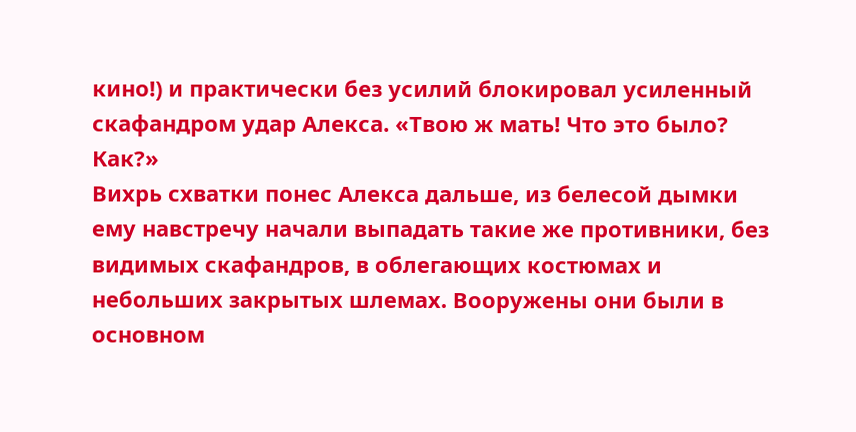кино!) и практически без усилий блокировал усиленный скафандром удар Алекса. «Твою ж мать! Что это было? Как?»
Вихрь схватки понес Алекса дальше, из белесой дымки ему навстречу начали выпадать такие же противники, без видимых скафандров, в облегающих костюмах и небольших закрытых шлемах. Вооружены они были в основном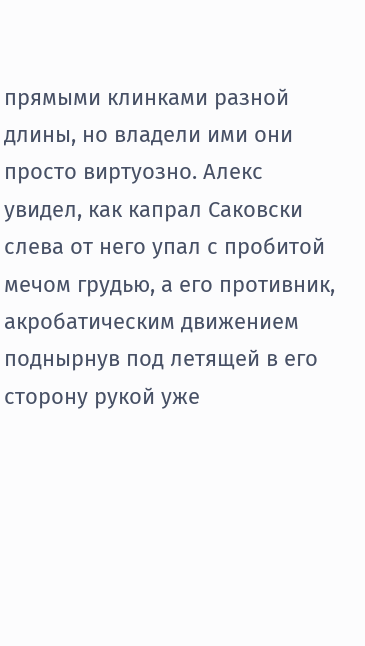прямыми клинками разной длины, но владели ими они просто виртуозно. Алекс увидел, как капрал Саковски слева от него упал с пробитой мечом грудью, а его противник, акробатическим движением поднырнув под летящей в его сторону рукой уже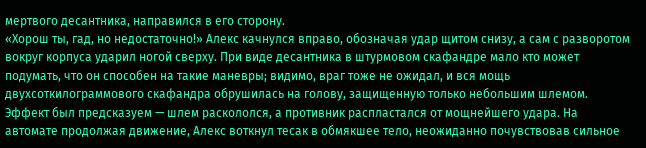мертвого десантника, направился в его сторону.
«Хорош ты, гад, но недостаточно!» Алекс качнулся вправо, обозначая удар щитом снизу, а сам с разворотом вокруг корпуса ударил ногой сверху. При виде десантника в штурмовом скафандре мало кто может подумать, что он способен на такие маневры; видимо, враг тоже не ожидал, и вся мощь двухсоткилограммового скафандра обрушилась на голову, защищенную только небольшим шлемом. Эффект был предсказуем — шлем раскололся, а противник распластался от мощнейшего удара. На автомате продолжая движение, Алекс воткнул тесак в обмякшее тело, неожиданно почувствовав сильное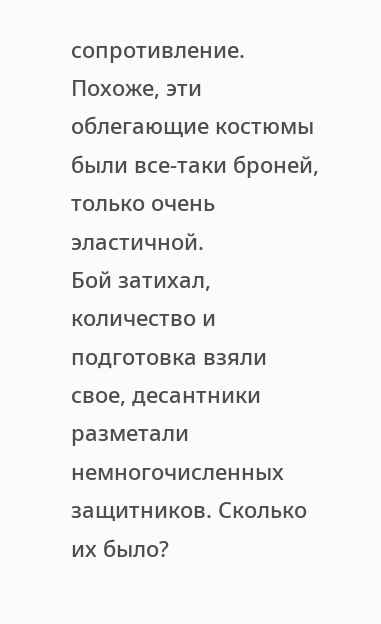сопротивление. Похоже, эти облегающие костюмы были все-таки броней, только очень эластичной.
Бой затихал, количество и подготовка взяли свое, десантники разметали немногочисленных защитников. Сколько их было?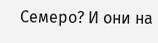Семеро? И они на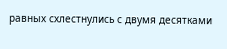равных схлестнулись с двумя десятками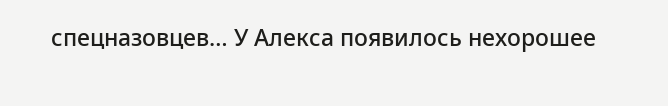спецназовцев… У Алекса появилось нехорошее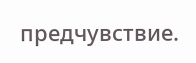предчувствие.